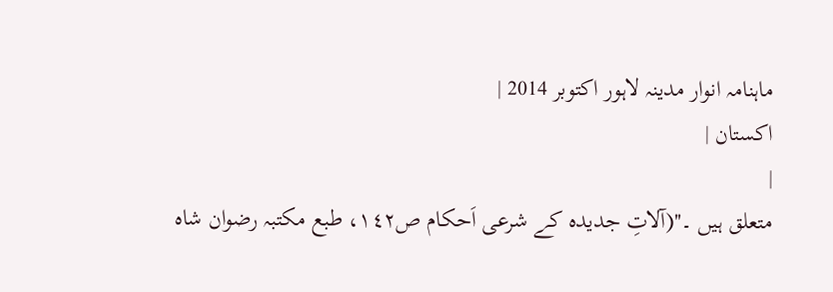ماہنامہ انوار مدینہ لاہور اکتوبر 2014 |
اكستان |
|
متعلق ہیں ۔''(آلاتِ جدیدہ کے شرعی اَحکام ص١٤٢، طبع مکتبہ رضوان شاہ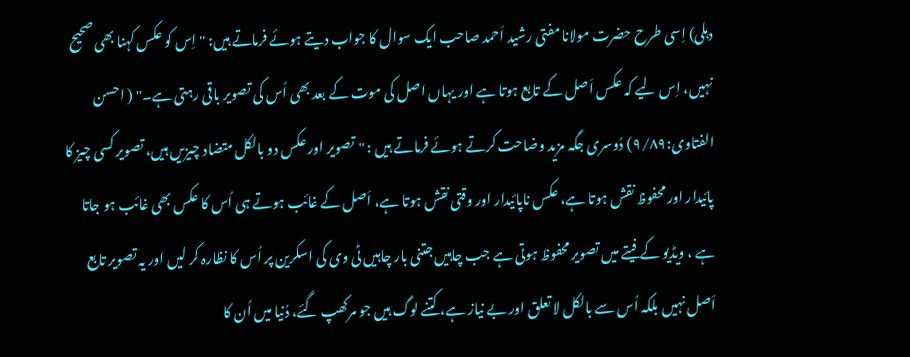دہلی) اِسی طرح حضرت مولانا مفتی رشید اَحمد صاحب ایک سوال کا جواب دیتے ہوئے فرماتے ہیں: '' اِس کو عکس کہنا بھی صحیح نہیں، اِس لیے کہ عکس اَصل کے تابع ہوتا ہے اور یہاں اصل کی موت کے بعد بھی اُس کی تصویر باقی رہتی ہے۔'' ( احسن الفتاوی:٩/٨٩) دُوسری جگہ مزید وضاحت کرتے ہوئے فرماتے ہیں : ''تصویر اور عکس دو بالکل متضاد چیزیں ہیں، تصویر کسی چیز کا پائیدار اور محفوظ نقش ہوتا ہے، عکس ناپائیدار اور وقتی نقش ہوتا ہے، اَصل کے غائب ہوتے ہی اُس کا عکس بھی غائب ہو جاتا ہے ، ویڈیو کے فیتے میں تصویر محفوظ ہوتی ہے جب چاہیں جتنی بار چاہیں ٹی وی کی اسکرین پر اُس کا نظارہ کر لیں اور یہ تصویر تابع اَصل نہیں بلکہ اُس سے بالکل لا تعلق اور بے نیاز ہے، کتنے لوگ ہیں جو مرکھپ گئے، دُنیا میں اُن کا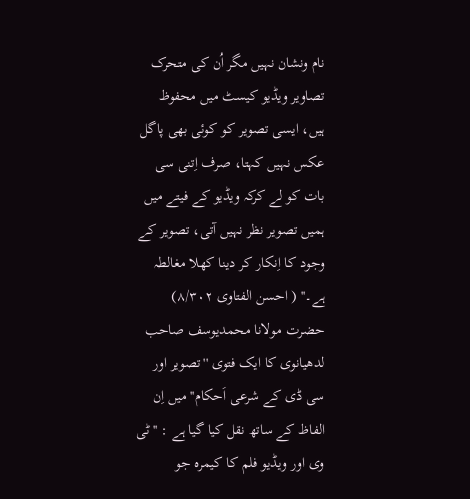نام ونشان نہیں مگر اُن کی متحرک تصاویر ویڈیو کیسٹ میں محفوظ ہیں، ایسی تصویر کو کوئی بھی پاگل عکس نہیں کہتا، صرف اِتنی سی بات کو لے کرکہ ویڈیو کے فیتے میں ہمیں تصویر نظر نہیں آتی، تصویر کے وجود کا اِنکار کر دینا کھلا مغالطہ ہے۔'' ( احسن الفتاوی ٨/٣٠٢) حضرت مولانا محمدیوسف صاحب لدھیانوی کا ایک فتوی ''تصویر اور سی ڈی کے شرعی اَحکام'' میں اِن الفاظ کے ساتھ نقل کیا گیا ہے : '' ٹی وی اور ویڈیو فلم کا کیمرہ جو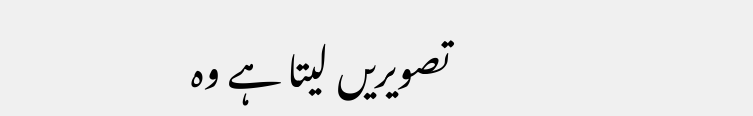تصویریں لیتا ہے وہ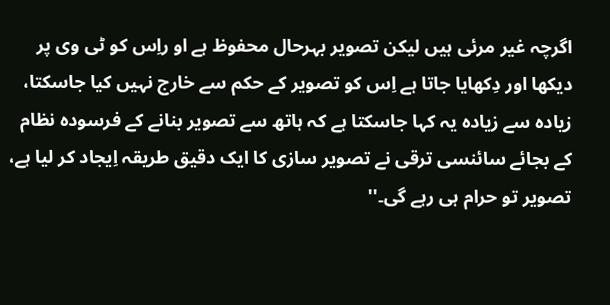اگرچہ غیر مرئی ہیں لیکن تصویر بہرحال محفوظ ہے او راِس کو ٹی وی پر دیکھا اور دِکھایا جاتا ہے اِس کو تصویر کے حکم سے خارج نہیں کیا جاسکتا، زیادہ سے زیادہ یہ کہا جاسکتا ہے کہ ہاتھ سے تصویر بنانے کے فرسودہ نظام کے بجائے سائنسی ترقی نے تصویر سازی کا ایک دقیق طریقہ اِیجاد کر لیا ہے، تصویر تو حرام ہی رہے گی۔''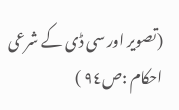(تصویر اور سی ڈی کے شرعی احکام :ص٩٤ )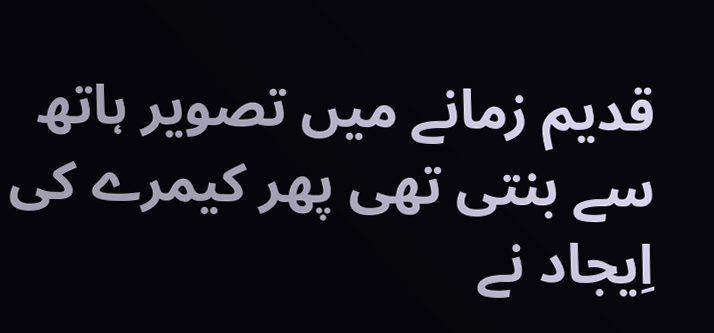قدیم زمانے میں تصویر ہاتھ سے بنتی تھی پھر کیمرے کی اِیجاد نے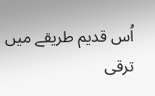اُس قدیم طریقے میں ترقی